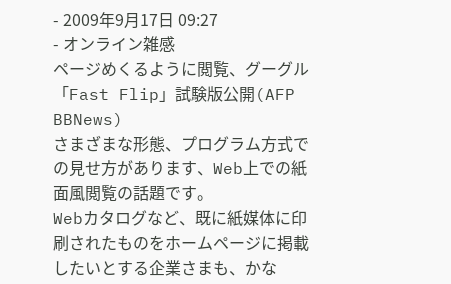- 2009年9月17日 09:27
- オンライン雑感
ページめくるように閲覧、グーグル「Fast Flip」試験版公開(AFP BBNews)
さまざまな形態、プログラム方式での見せ方があります、Web上での紙面風閲覧の話題です。
Webカタログなど、既に紙媒体に印刷されたものをホームページに掲載したいとする企業さまも、かな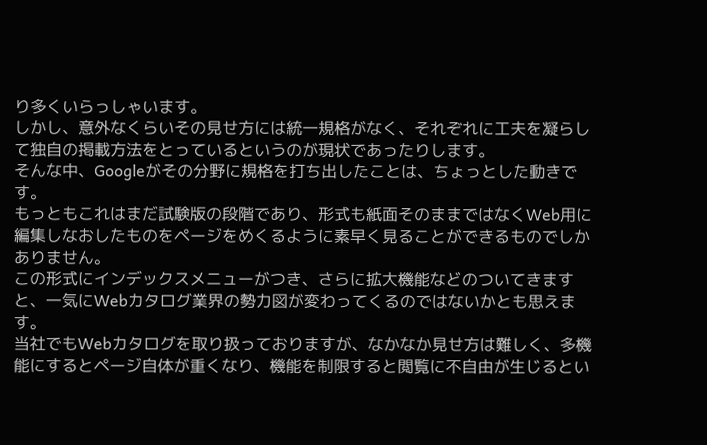り多くいらっしゃいます。
しかし、意外なくらいその見せ方には統一規格がなく、それぞれに工夫を凝らして独自の掲載方法をとっているというのが現状であったりします。
そんな中、Googleがその分野に規格を打ち出したことは、ちょっとした動きです。
もっともこれはまだ試験版の段階であり、形式も紙面そのままではなくWeb用に編集しなおしたものをページをめくるように素早く見ることができるものでしかありません。
この形式にインデックスメニューがつき、さらに拡大機能などのついてきますと、一気にWebカタログ業界の勢力図が変わってくるのではないかとも思えます。
当社でもWebカタログを取り扱っておりますが、なかなか見せ方は難しく、多機能にするとページ自体が重くなり、機能を制限すると閲覧に不自由が生じるとい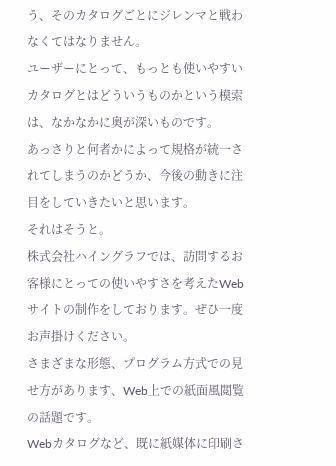う、そのカタログごとにジレンマと戦わなくてはなりません。
ユーザーにとって、もっとも使いやすいカタログとはどういうものかという模索は、なかなかに奥が深いものです。
あっさりと何者かによって規格が統一されてしまうのかどうか、今後の動きに注目をしていきたいと思います。
それはそうと。
株式会社ハイングラフでは、訪問するお客様にとっての使いやすさを考えたWebサイトの制作をしております。ぜひ一度お声掛けください。
さまざまな形態、プログラム方式での見せ方があります、Web上での紙面風閲覧の話題です。
Webカタログなど、既に紙媒体に印刷さ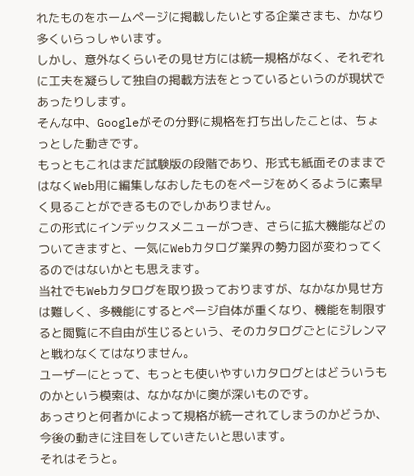れたものをホームページに掲載したいとする企業さまも、かなり多くいらっしゃいます。
しかし、意外なくらいその見せ方には統一規格がなく、それぞれに工夫を凝らして独自の掲載方法をとっているというのが現状であったりします。
そんな中、Googleがその分野に規格を打ち出したことは、ちょっとした動きです。
もっともこれはまだ試験版の段階であり、形式も紙面そのままではなくWeb用に編集しなおしたものをページをめくるように素早く見ることができるものでしかありません。
この形式にインデックスメニューがつき、さらに拡大機能などのついてきますと、一気にWebカタログ業界の勢力図が変わってくるのではないかとも思えます。
当社でもWebカタログを取り扱っておりますが、なかなか見せ方は難しく、多機能にするとページ自体が重くなり、機能を制限すると閲覧に不自由が生じるという、そのカタログごとにジレンマと戦わなくてはなりません。
ユーザーにとって、もっとも使いやすいカタログとはどういうものかという模索は、なかなかに奥が深いものです。
あっさりと何者かによって規格が統一されてしまうのかどうか、今後の動きに注目をしていきたいと思います。
それはそうと。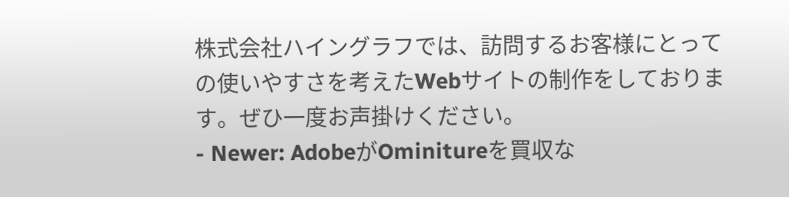株式会社ハイングラフでは、訪問するお客様にとっての使いやすさを考えたWebサイトの制作をしております。ぜひ一度お声掛けください。
- Newer: AdobeがOminitureを買収な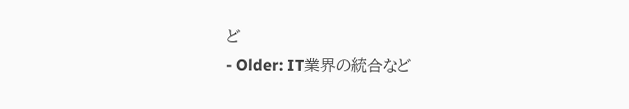ど
- Older: IT業界の統合など